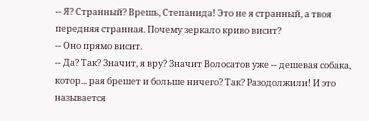-- Я? Странный? Врешь, Степанида! Это не я странный, а твоя передняя странная. Почему зеркало криво висит?
-- Оно прямо висит.
-- Да? Так? Значит, я вру? Значит Волосатов уже -- дешевая собака, котор... рая брешет и больше ничего? Так? Разодолжили! И это называется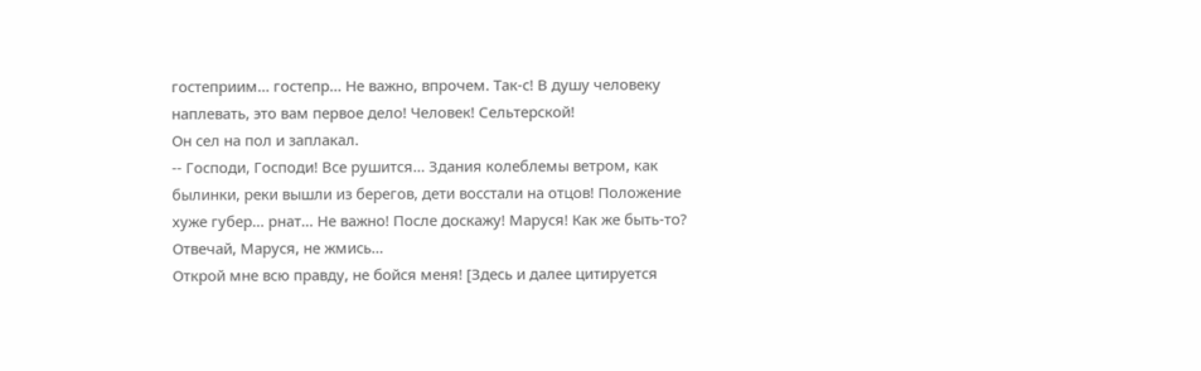гостеприим... гостепр... Не важно, впрочем. Так-с! В душу человеку наплевать, это вам первое дело! Человек! Сельтерской!
Он сел на пол и заплакал.
-- Господи, Господи! Все рушится... Здания колеблемы ветром, как былинки, реки вышли из берегов, дети восстали на отцов! Положение хуже губер... рнат... Не важно! После доскажу! Маруся! Как же быть-то? Отвечай, Маруся, не жмись...
Открой мне всю правду, не бойся меня! [Здесь и далее цитируется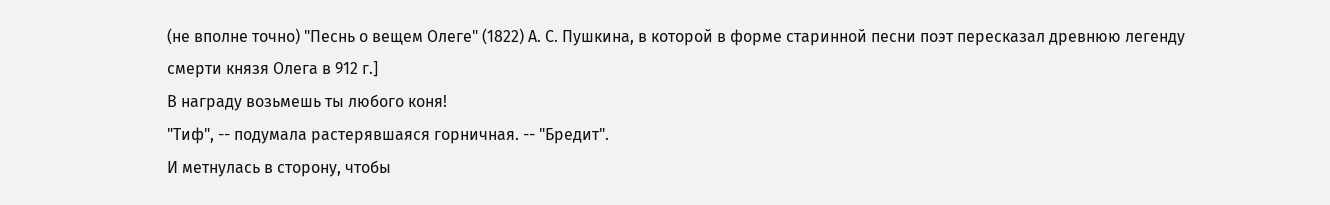(не вполне точно) "Песнь о вещем Олеге" (1822) А. С. Пушкина, в которой в форме старинной песни поэт пересказал древнюю легенду смерти князя Олега в 912 г.]
В награду возьмешь ты любого коня!
"Тиф", -- подумала растерявшаяся горничная. -- "Бредит".
И метнулась в сторону, чтобы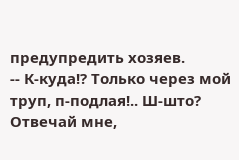предупредить хозяев.
-- К-куда!? Только через мой труп, п-подлая!.. Ш-што? Отвечай мне,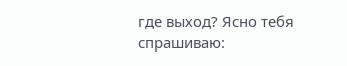где выход? Ясно тебя спрашиваю: